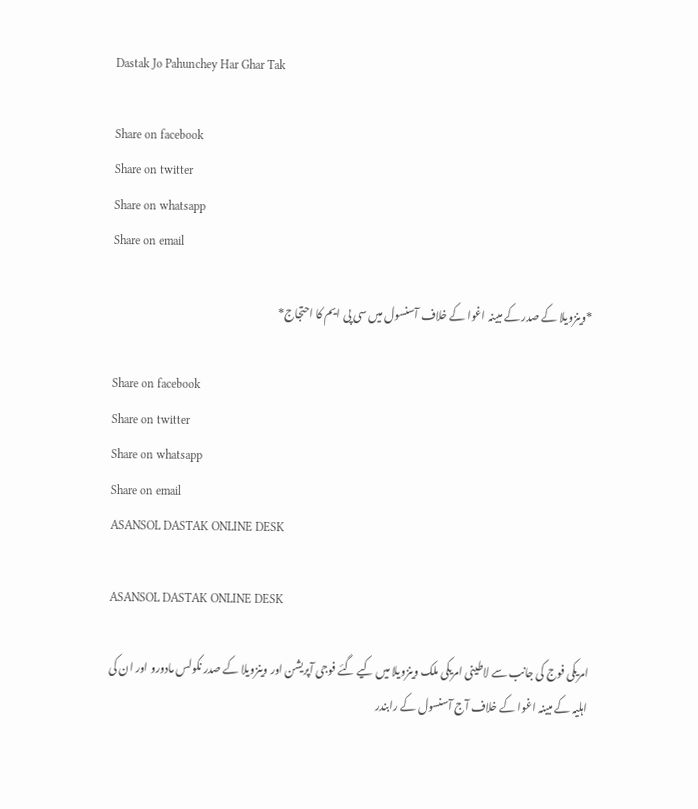Dastak Jo Pahunchey Har Ghar Tak

Share on facebook
Share on twitter
Share on whatsapp
Share on email

*وینزویلا کے صدر کے مبینہ اغوا کے خلاف آسنسول میں سی پی ایم کا احتجاج*

Share on facebook
Share on twitter
Share on whatsapp
Share on email
ASANSOL DASTAK ONLINE DESK

ASANSOL DASTAK ONLINE DESK

امریکی فوج کی جانب سے لاطینی امریکی ملک وینزویلا میں کیے گئے فوجی آپریشن اور وینزویلا کے صدر نکولس مادورو اور ان کی اہلیہ کے مبینہ اغوا کے خلاف آج آسنسول کے رابندر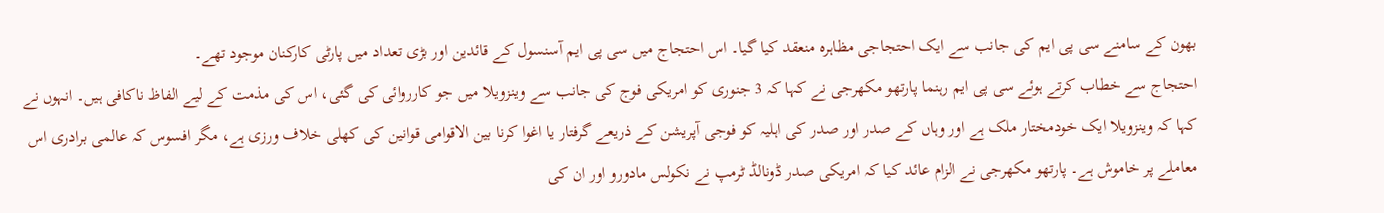بھون کے سامنے سی پی ایم کی جانب سے ایک احتجاجی مظاہرہ منعقد کیا گیا۔ اس احتجاج میں سی پی ایم آسنسول کے قائدین اور بڑی تعداد میں پارٹی کارکنان موجود تھے۔
احتجاج سے خطاب کرتے ہوئے سی پی ایم رہنما پارتھو مکھرجی نے کہا کہ 3 جنوری کو امریکی فوج کی جانب سے وینزویلا میں جو کارروائی کی گئی، اس کی مذمت کے لیے الفاظ ناکافی ہیں۔ انہوں نے کہا کہ وینزویلا ایک خودمختار ملک ہے اور وہاں کے صدر اور صدر کی اہلیہ کو فوجی آپریشن کے ذریعے گرفتار یا اغوا کرنا بین الاقوامی قوانین کی کھلی خلاف ورزی ہے، مگر افسوس کہ عالمی برادری اس معاملے پر خاموش ہے۔ پارتھو مکھرجی نے الزام عائد کیا کہ امریکی صدر ڈونالڈ ٹرمپ نے نکولس مادورو اور ان کی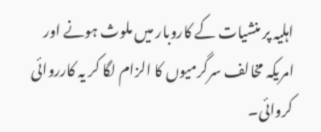اہلیہ پر منشیات کے کاروبار میں ملوث ہونے اور امریکہ مخالف سرگرمیوں کا الزام لگا کر یہ کارروائی کروائی۔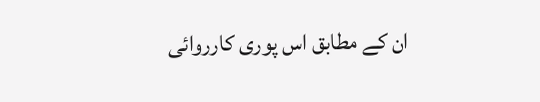ان کے مطابق اس پوری کارروائی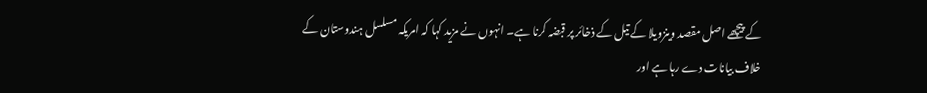کے پیچھے اصل مقصد وینزویلا کے تیل کے ذخائر پر قبضہ کرنا ہے۔ انہوں نے مزید کہا کہ امریکہ مسلسل ہندوستان کے خلاف بیانات دے رہا ہے اور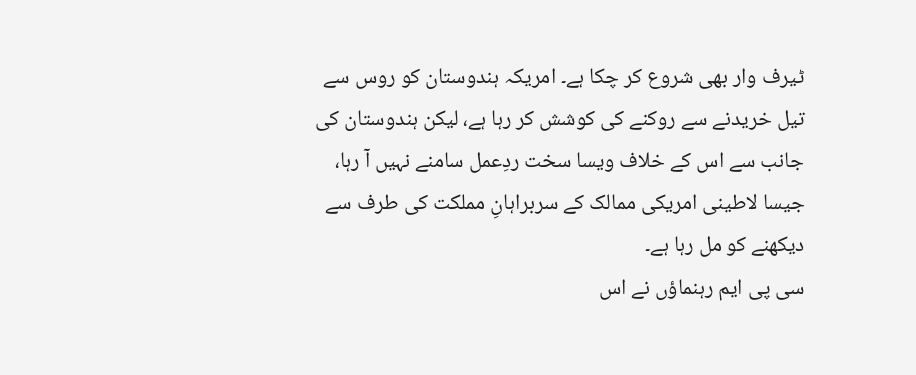ٹیرف وار بھی شروع کر چکا ہے۔ امریکہ ہندوستان کو روس سے تیل خریدنے سے روکنے کی کوشش کر رہا ہے، لیکن ہندوستان کی جانب سے اس کے خلاف ویسا سخت ردِعمل سامنے نہیں آ رہا، جیسا لاطینی امریکی ممالک کے سربراہانِ مملکت کی طرف سے دیکھنے کو مل رہا ہے۔
سی پی ایم رہنماؤں نے اس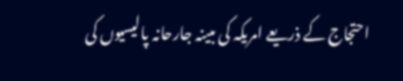احتجاج کے ذریعے امریکہ کی مبینہ جارحانہ پالیسیوں کی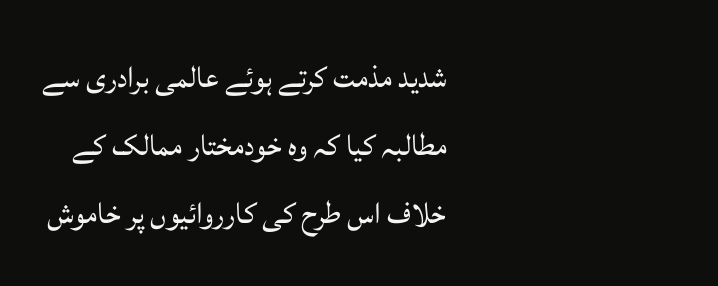شدید مذمت کرتے ہوئے عالمی برادری سے مطالبہ کیا کہ وہ خودمختار ممالک کے خلاف اس طرح کی کارروائیوں پر خاموش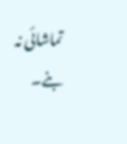تماشائی نہ بنے۔